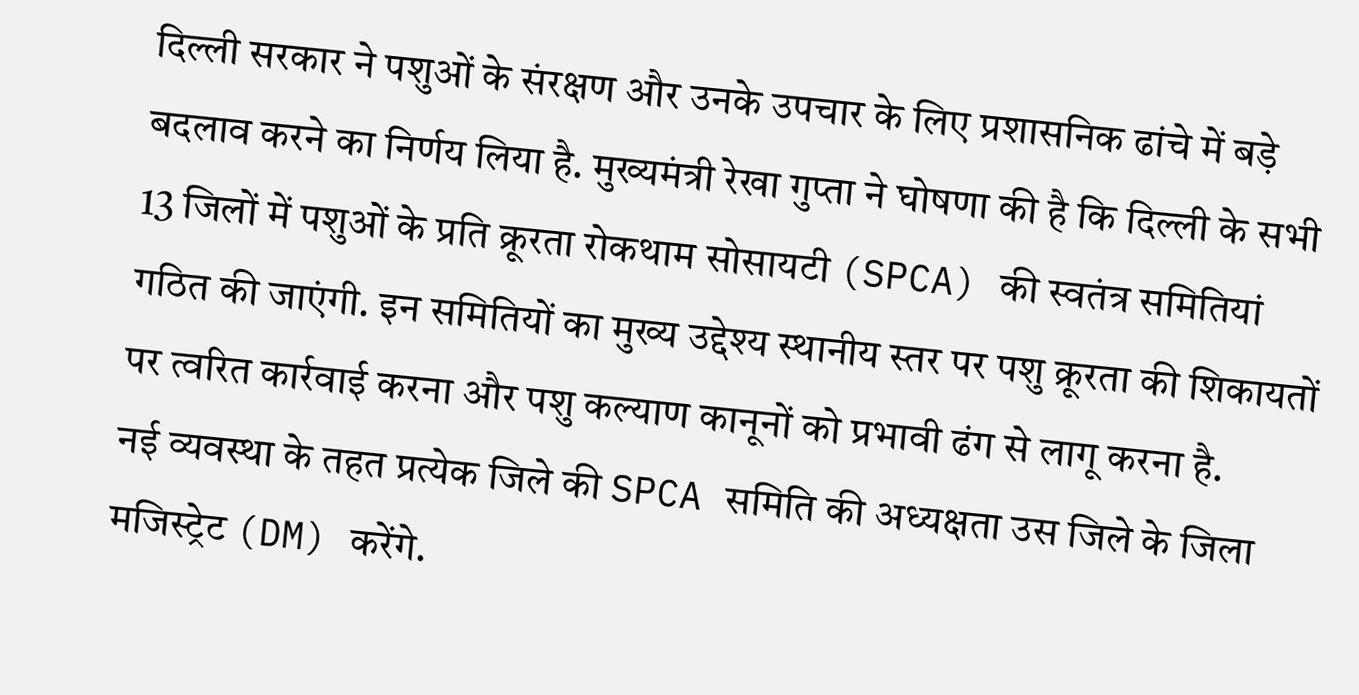दिल्ली सरकार ने पशुओं के संरक्षण और उनके उपचार के लिए प्रशासनिक ढांचे में बड़े बदलाव करने का निर्णय लिया है. मुख्यमंत्री रेखा गुप्ता ने घोषणा की है कि दिल्ली के सभी 13 जिलों में पशुओं के प्रति क्रूरता रोकथाम सोसायटी (SPCA) की स्वतंत्र समितियां गठित की जाएंगी. इन समितियों का मुख्य उद्देश्य स्थानीय स्तर पर पशु क्रूरता की शिकायतों पर त्वरित कार्रवाई करना और पशु कल्याण कानूनों को प्रभावी ढंग से लागू करना है.
नई व्यवस्था के तहत प्रत्येक जिले की SPCA समिति की अध्यक्षता उस जिले के जिला मजिस्ट्रेट (DM) करेंगे.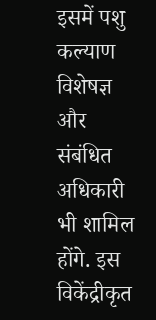इसमें पशु कल्याण विशेषज्ञ और संबंधित अधिकारी भी शामिल होंगे. इस विकेंद्रीकृत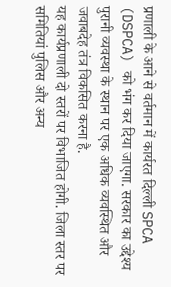प्रणाली के आने से वर्तमान में कार्यरत दिल्ली SPCA (DSPCA) को भंग कर दिया जाएगा. सरकार का उद्देश्य पुरानी व्यवस्था के स्थान पर एक अधिक व्यवस्थित और जवाबदेह तंत्र विकसित करना है.
यह कार्यप्रणाली दो स्तरों पर विभाजित होगी. जिला स्तर पर समितियां पुलिस और अन्य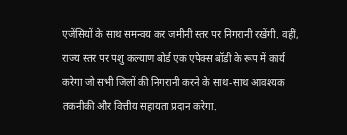एजेंसियों के साथ समन्वय कर जमीनी स्तर पर निगरानी रखेंगी. वहीं, राज्य स्तर पर पशु कल्याण बोर्ड एक एपेक्स बॉडी के रूप में कार्य करेगा जो सभी जिलों की निगरानी करने के साथ-साथ आवश्यक तकनीकी और वित्तीय सहायता प्रदान करेगा.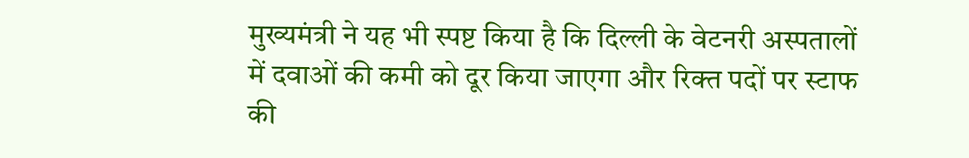मुख्यमंत्री ने यह भी स्पष्ट किया है कि दिल्ली के वेटनरी अस्पतालों में दवाओं की कमी को दूर किया जाएगा और रिक्त पदों पर स्टाफ की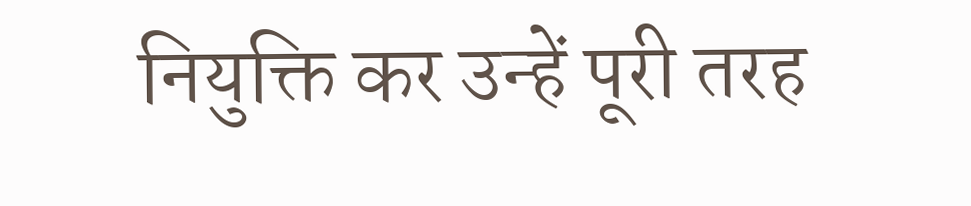नियुक्ति कर उन्हें पूरी तरह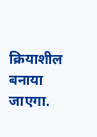क्रियाशील बनाया जाएगा.